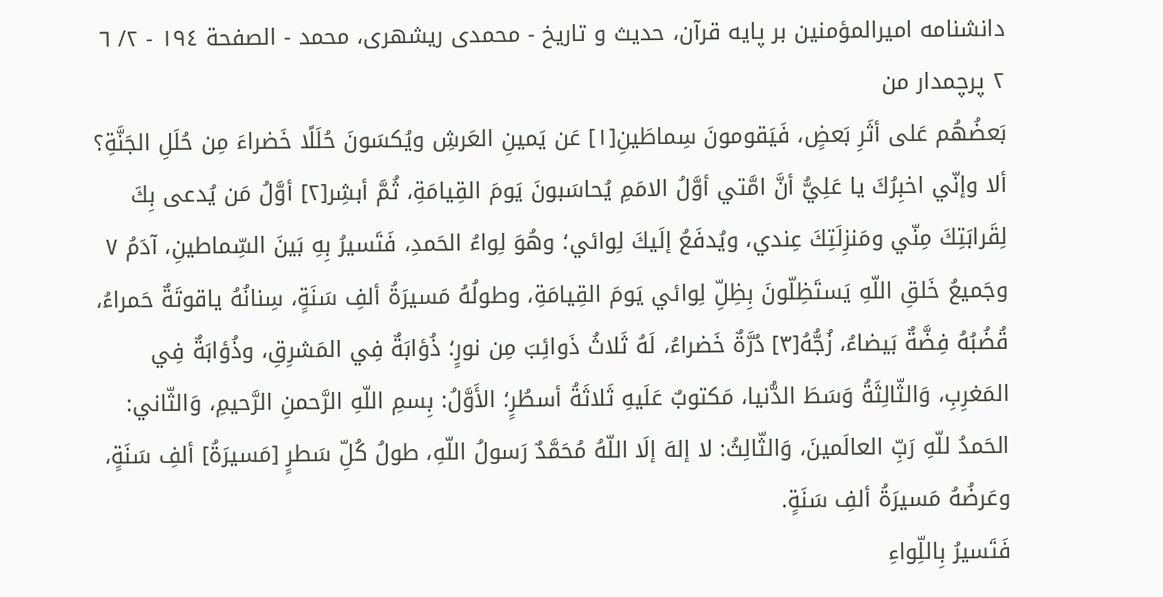دانشنامه اميرالمؤمنين بر پايه قرآن، حديث و تاريخ - محمدی ریشهری، محمد - الصفحة ١٩٤ - ٢/ ٦ ٢ پرچمدار من
بَعضُهُم عَلى أثَرِ بَعضٍ، فَيَقومونَ سِماطَينِ[١] عَن يَمينِ العَرشِ ويُكسَونَ حُلَلًا خَضراءَ مِن حُلَلِ الجَنَّةِ؟
ألا وإنّي اخبِرُكَ يا عَلِيُّ أنَّ امَّتي أوَّلُ الامَمِ يُحاسَبونَ يَومَ القِيامَةِ، ثُمَّ أبشِر[٢] أوَّلُ مَن يُدعى بِكَ لِقَرابَتِكَ مِنّي ومَنزِلَتِكَ عِندي، ويُدفَعُ إلَيكَ لِوائي؛ وهُوَ لِواءُ الحَمدِ، فَتَسيرُ بِهِ بَينَ السِّماطينِ، آدَمُ ٧ وجَميعُ خَلقِ اللّهِ يَستَظِلّونَ بِظِلِّ لِوائي يَومَ القِيامَةِ، وطولُهُ مَسيرَةُ ألفِ سَنَةٍ، سِنانُهُ ياقوتَةٌ حَمراءُ، قُضُبُهُ فِضَّةٌ بَيضاءُ، زُجُّهُ[٣] دُرَّةٌ خَضراءُ، لَهُ ثَلاثُ ذَوائِبَ مِن نورٍ؛ ذُؤابَةٌ فِي المَشرِقِ، وذُؤابَةٌ فِي المَغرِبِ، وَالثّالِثَةُ وَسَطَ الدُّنيا، مَكتوبٌ عَلَيهِ ثَلاثَةُ أسطُرٍ؛ الأَوَّلُ: بِسمِ اللّهِ الرَّحمنِ الرَّحيمِ، وَالثّاني: الحَمدُ للّهِ رَبِّ العالَمينَ، وَالثّالِثُ: لا إلهَ إلَا اللّهُ مُحَمَّدٌ رَسولُ اللّهِ، طولُ كُلِّ سَطرٍ [مَسيرَةُ] ألفِ سَنَةٍ، وعَرضُهُ مَسيرَةُ ألفِ سَنَةٍ.
فَتَسيرُ بِاللِّواءِ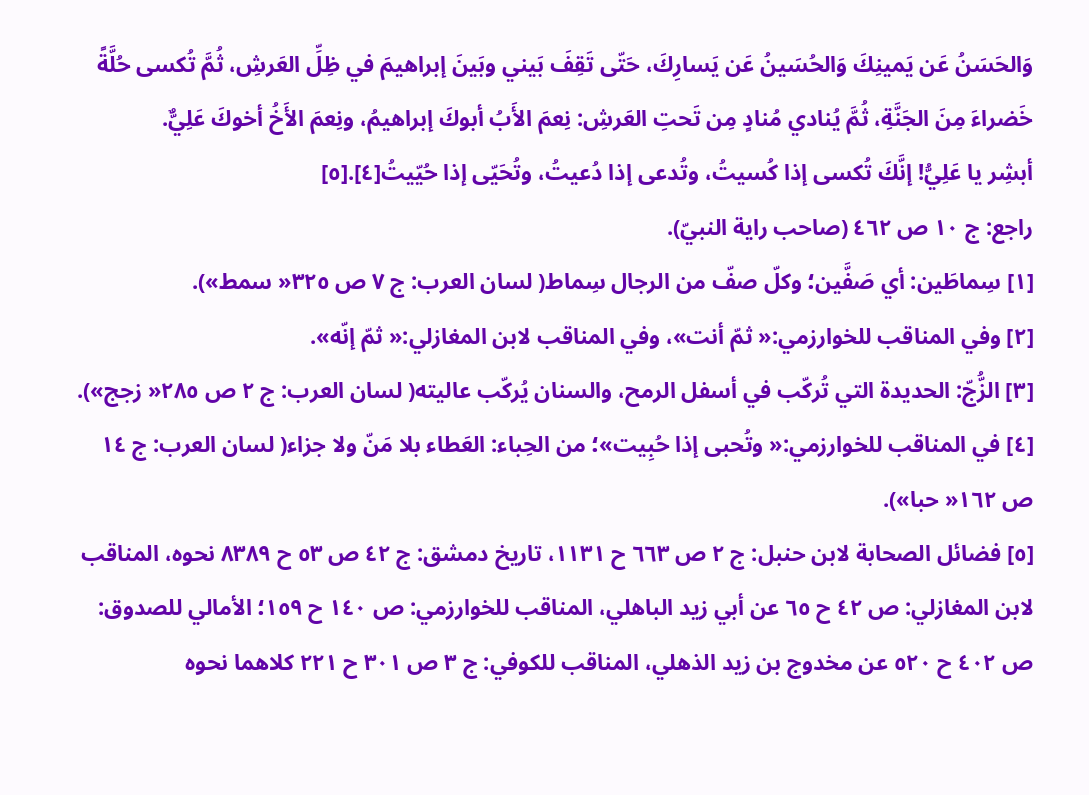وَالحَسَنُ عَن يَمينِكَ وَالحُسَينُ عَن يَسارِكَ، حَتّى تَقِفَ بَيني وبَينَ إبراهيمَ في ظِلِّ العَرشِ، ثُمَّ تُكسى حُلَّةً خَضراءَ مِنَ الجَنَّةِ، ثُمَّ يُنادي مُنادٍ مِن تَحتِ العَرشِ: نِعمَ الأَبُ أبوكَ إبراهيمُ، ونِعمَ الأَخُ أخوكَ عَلِيٌّ.
أبشِر يا عَلِيُّ! إنَّكَ تُكسى إذا كُسيتُ، وتُدعى إذا دُعيتُ، وتُحَيّى إذا حُيّيتُ[٤].[٥]
راجع: ج ١٠ ص ٤٦٢ (صاحب راية النبيّ).
[١] سِماطَين: أي صَفَّين؛ وكلّ صفّ من الرجال سِماط( لسان العرب: ج ٧ ص ٣٢٥« سمط»).
[٢] وفي المناقب للخوارزمي:« ثمّ أنت»، وفي المناقب لابن المغازلي:« ثمّ إنّه».
[٣] الزُّجّ: الحديدة التي تُركّب في أسفل الرمح، والسنان يُركّب عاليته( لسان العرب: ج ٢ ص ٢٨٥« زجج»).
[٤] في المناقب للخوارزمي:« وتُحبى إذا حُبِيت»؛ من الحِباء: العَطاء بلا مَنّ ولا جزاء( لسان العرب: ج ١٤ ص ١٦٢« حبا»).
[٥] فضائل الصحابة لابن حنبل: ج ٢ ص ٦٦٣ ح ١١٣١، تاريخ دمشق: ج ٤٢ ص ٥٣ ح ٨٣٨٩ نحوه، المناقب لابن المغازلي: ص ٤٢ ح ٦٥ عن أبي زيد الباهلي، المناقب للخوارزمي: ص ١٤٠ ح ١٥٩؛ الأمالي للصدوق: ص ٤٠٢ ح ٥٢٠ عن مخدوج بن زيد الذهلي، المناقب للكوفي: ج ٣ ص ٣٠١ ح ٢٢١ كلاهما نحوه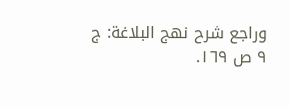وراجع شرح نهج البلاغة: ج ٩ ص ١٦٩.